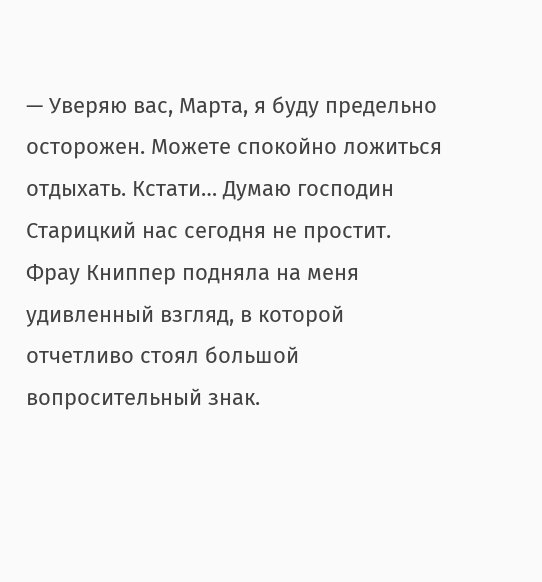— Уверяю вас, Марта, я буду предельно осторожен. Можете спокойно ложиться отдыхать. Кстати… Думаю господин Старицкий нас сегодня не простит.
Фрау Книппер подняла на меня удивленный взгляд, в которой отчетливо стоял большой вопросительный знак.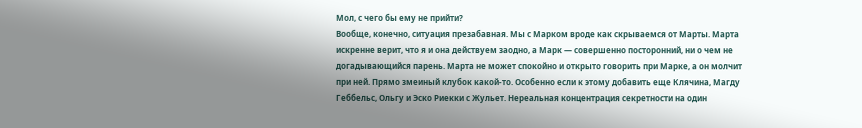Мол, с чего бы ему не прийти?
Вообще, конечно, ситуация презабавная. Мы с Марком вроде как скрываемся от Марты. Марта искренне верит, что я и она действуем заодно, а Марк — совершенно посторонний, ни о чем не догадывающийся парень. Марта не может спокойно и открыто говорить при Марке, а он молчит при ней. Прямо змеиный клубок какой-то. Особенно если к этому добавить еще Клячина, Магду Геббельс, Ольгу и Эско Риекки с Жульет. Нереальная концентрация секретности на один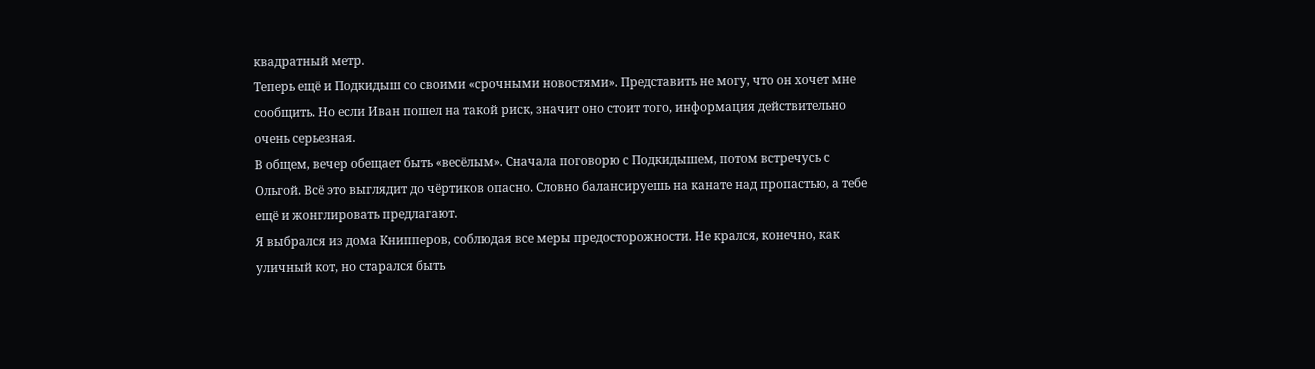квадратный метр.
Теперь ещё и Подкидыш со своими «срочными новостями». Представить не могу, что он хочет мне сообщить. Но если Иван пошел на такой риск, значит оно стоит того, информация действительно очень серьезная.
В общем, вечер обещает быть «весёлым». Сначала поговорю с Подкидышем, потом встречусь с Ольгой. Всё это выглядит до чёртиков опасно. Словно балансируешь на канате над пропастью, а тебе ещё и жонглировать предлагают.
Я выбрался из дома Книпперов, соблюдая все меры предосторожности. Не крался, конечно, как уличный кот, но старался быть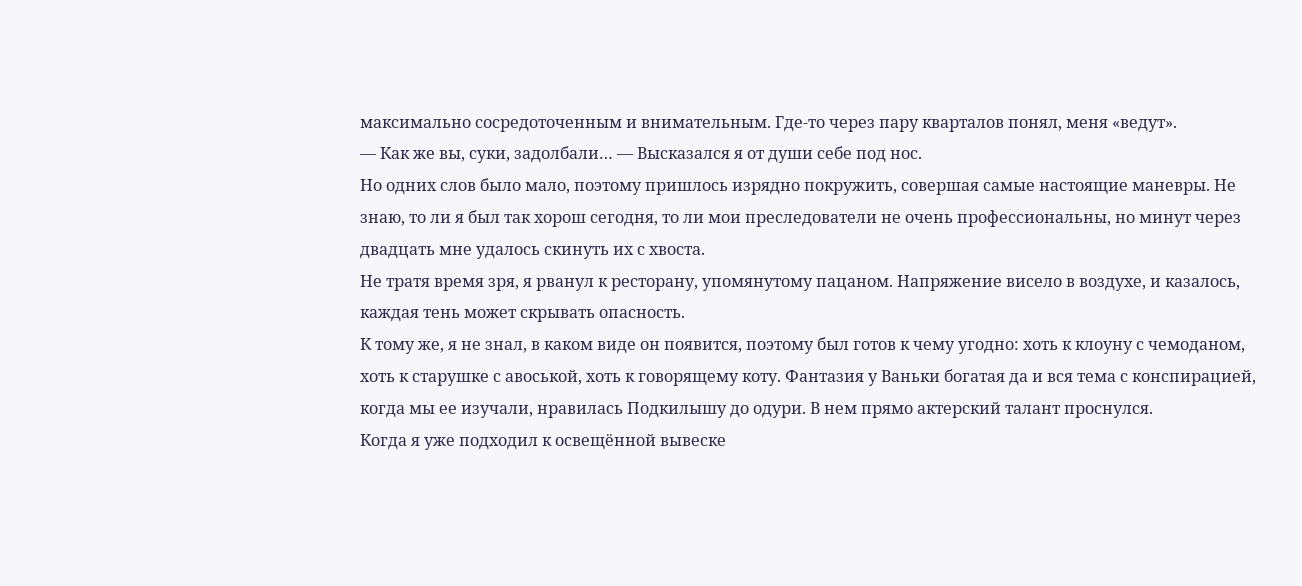максимально сосредоточенным и внимательным. Где-то через пару кварталов понял, меня «ведут».
— Как же вы, суки, задолбали… — Высказался я от души себе под нос.
Но одних слов было мало, поэтому пришлось изрядно покружить, совершая самые настоящие маневры. Не знаю, то ли я был так хорош сегодня, то ли мои преследователи не очень профессиональны, но минут через двадцать мне удалось скинуть их с хвоста.
Не тратя время зря, я рванул к ресторану, упомянутому пацаном. Напряжение висело в воздухе, и казалось, каждая тень может скрывать опасность.
К тому же, я не знал, в каком виде он появится, поэтому был готов к чему угодно: хоть к клоуну с чемоданом, хоть к старушке с авоськой, хоть к говорящему коту. Фантазия у Ваньки богатая да и вся тема с конспирацией, когда мы ее изучали, нравилась Подкилышу до одури. В нем прямо актерский талант проснулся.
Когда я уже подходил к освещённой вывеске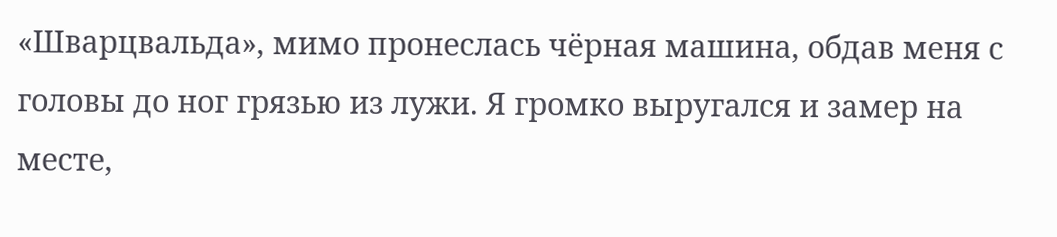«Шварцвальда», мимо пронеслась чёрная машина, обдав меня с головы до ног грязью из лужи. Я громко выругался и замер на месте,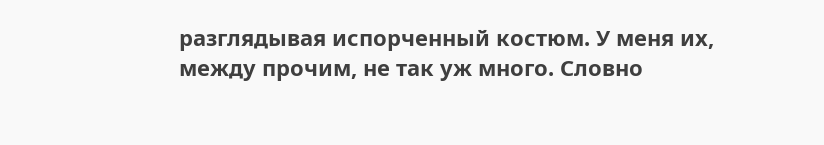разглядывая испорченный костюм. У меня их, между прочим, не так уж много. Словно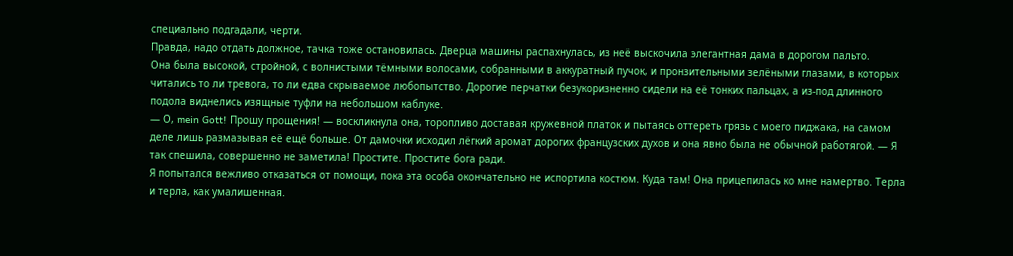специально подгадали, черти.
Правда, надо отдать должное, тачка тоже остановилась. Дверца машины распахнулась, из неё выскочила элегантная дама в дорогом пальто.
Она была высокой, стройной, с волнистыми тёмными волосами, собранными в аккуратный пучок, и пронзительными зелёными глазами, в которых читались то ли тревога, то ли едва скрываемое любопытство. Дорогие перчатки безукоризненно сидели на её тонких пальцах, а из-под длинного подола виднелись изящные туфли на небольшом каблуке.
— О, mein Gott! Прошу прощения! — воскликнула она, торопливо доставая кружевной платок и пытаясь оттереть грязь с моего пиджака, на самом деле лишь размазывая её ещё больше. От дамочки исходил лёгкий аромат дорогих французских духов и она явно была не обычной работягой. — Я так спешила, совершенно не заметила! Простите. Простите бога ради.
Я попытался вежливо отказаться от помощи, пока эта особа окончательно не испортила костюм. Куда там! Она прицепилась ко мне намертво. Терла и терла, как умалишенная.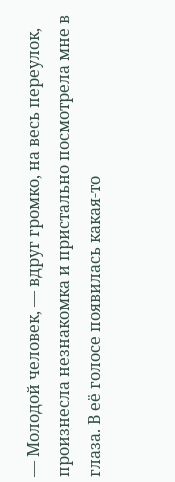— Молодой человек, — вдруг громко, на весь переулок, произнесла незнакомка и пристально посмотрела мне в глаза. В её голосе появилась какая-то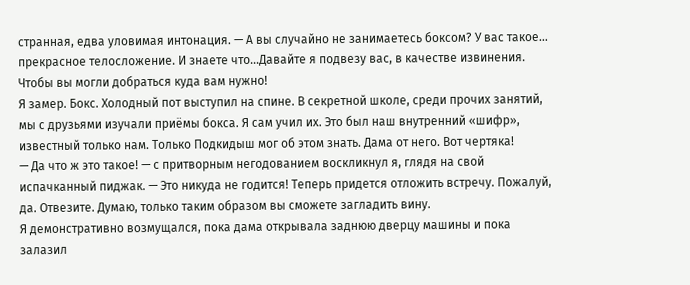странная, едва уловимая интонация. — А вы случайно не занимаетесь боксом? У вас такое… прекрасное телосложение. И знаете что…Давайте я подвезу вас, в качестве извинения. Чтобы вы могли добраться куда вам нужно!
Я замер. Бокс. Холодный пот выступил на спине. В секретной школе, среди прочих занятий, мы с друзьями изучали приёмы бокса. Я сам учил их. Это был наш внутренний «шифр», известный только нам. Только Подкидыш мог об этом знать. Дама от него. Вот чертяка!
— Да что ж это такое! — с притворным негодованием воскликнул я, глядя на свой испачканный пиджак. — Это никуда не годится! Теперь придется отложить встречу. Пожалуй, да. Отвезите. Думаю, только таким образом вы сможете загладить вину.
Я демонстративно возмущался, пока дама открывала заднюю дверцу машины и пока залазил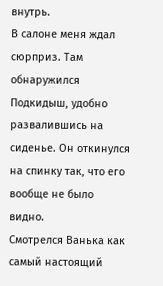внутрь.
В салоне меня ждал сюрприз. Там обнаружился Подкидыш, удобно развалившись на сиденье. Он откинулся на спинку так, что его вообще не было видно.
Смотрелся Ванька как самый настоящий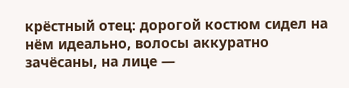крёстный отец: дорогой костюм сидел на нём идеально, волосы аккуратно зачёсаны, на лице —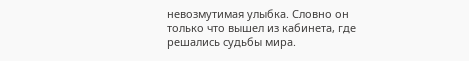невозмутимая улыбка. Словно он только что вышел из кабинета, где решались судьбы мира.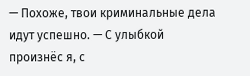— Похоже, твои криминальные дела идут успешно. — С улыбкой произнёс я, с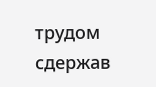трудом сдержав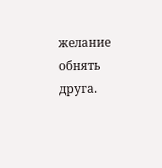желание обнять друга.